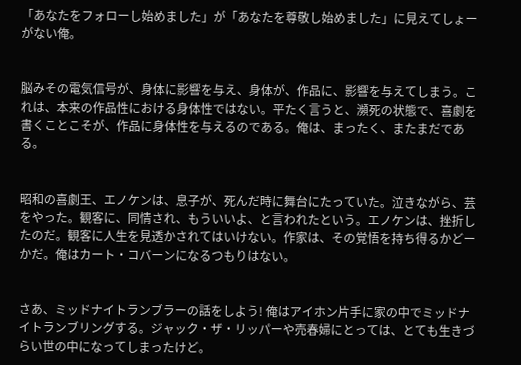「あなたをフォローし始めました」が「あなたを尊敬し始めました」に見えてしょーがない俺。


脳みその電気信号が、身体に影響を与え、身体が、作品に、影響を与えてしまう。これは、本来の作品性における身体性ではない。平たく言うと、瀕死の状態で、喜劇を書くことこそが、作品に身体性を与えるのである。俺は、まったく、またまだである。


昭和の喜劇王、エノケンは、息子が、死んだ時に舞台にたっていた。泣きながら、芸をやった。観客に、同情され、もういいよ、と言われたという。エノケンは、挫折したのだ。観客に人生を見透かされてはいけない。作家は、その覚悟を持ち得るかどーかだ。俺はカート・コバーンになるつもりはない。


さあ、ミッドナイトランブラーの話をしよう! 俺はアイホン片手に家の中でミッドナイトランブリングする。ジャック・ザ・リッパーや売春婦にとっては、とても生きづらい世の中になってしまったけど。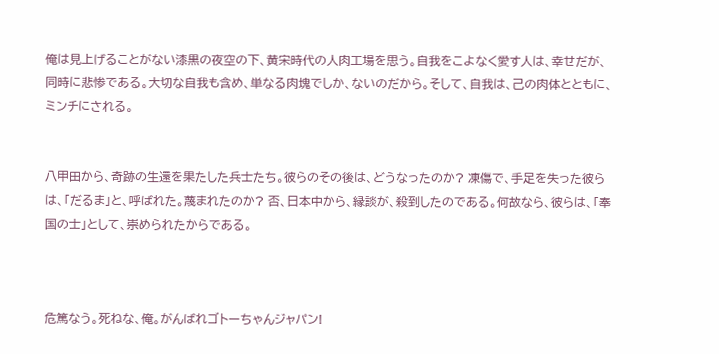俺は見上げることがない漆黒の夜空の下、黄宋時代の人肉工場を思う。自我をこよなく愛す人は、幸せだが、同時に悲惨である。大切な自我も含め、単なる肉塊でしか、ないのだから。そして、自我は、己の肉体とともに、ミンチにされる。


八甲田から、奇跡の生還を果たした兵士たち。彼らのその後は、どうなったのか? 凍傷で、手足を失った彼らは、「だるま」と、呼ばれた。蔑まれたのか? 否、日本中から、縁談が、殺到したのである。何故なら、彼らは、「奉国の士」として、崇められたからである。



危篤なう。死ねな、俺。がんばれゴトーちゃんジャパン!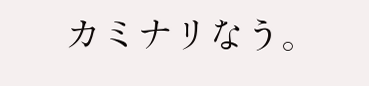カミナリなう。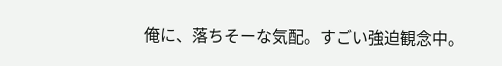俺に、落ちそーな気配。すごい強迫観念中。